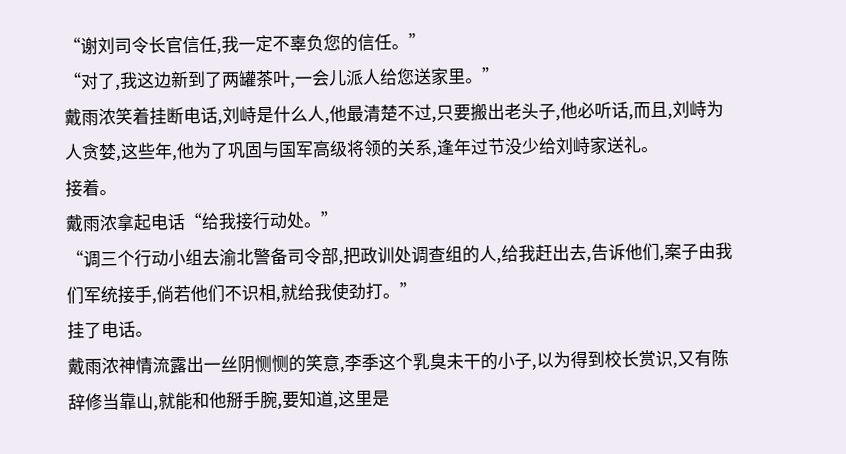“谢刘司令长官信任,我一定不辜负您的信任。”
“对了,我这边新到了两罐茶叶,一会儿派人给您送家里。”
戴雨浓笑着挂断电话,刘峙是什么人,他最清楚不过,只要搬出老头子,他必听话,而且,刘峙为人贪婪,这些年,他为了巩固与国军高级将领的关系,逢年过节没少给刘峙家送礼。
接着。
戴雨浓拿起电话“给我接行动处。”
“调三个行动小组去渝北警备司令部,把政训处调查组的人,给我赶出去,告诉他们,案子由我们军统接手,倘若他们不识相,就给我使劲打。”
挂了电话。
戴雨浓神情流露出一丝阴恻恻的笑意,李季这个乳臭未干的小子,以为得到校长赏识,又有陈辞修当靠山,就能和他掰手腕,要知道,这里是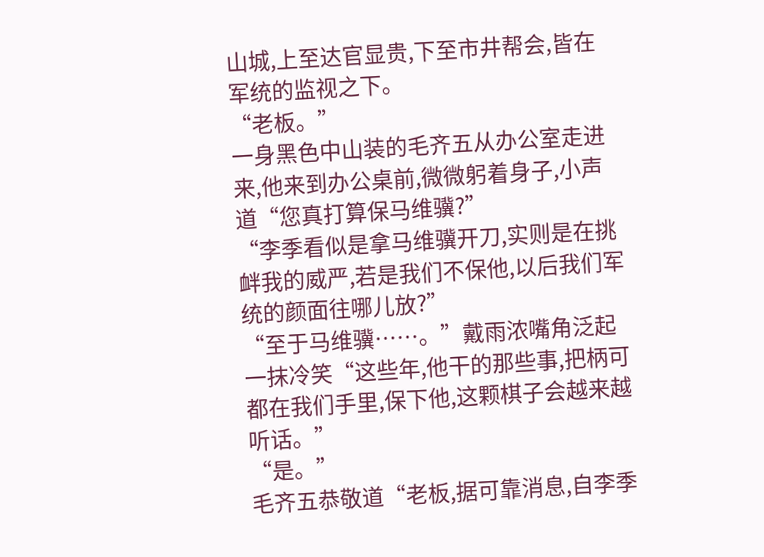山城,上至达官显贵,下至市井帮会,皆在军统的监视之下。
“老板。”
一身黑色中山装的毛齐五从办公室走进来,他来到办公桌前,微微躬着身子,小声道“您真打算保马维骥?”
“李季看似是拿马维骥开刀,实则是在挑衅我的威严,若是我们不保他,以后我们军统的颜面往哪儿放?”
“至于马维骥……。”戴雨浓嘴角泛起一抹冷笑“这些年,他干的那些事,把柄可都在我们手里,保下他,这颗棋子会越来越听话。”
“是。”
毛齐五恭敬道“老板,据可靠消息,自李季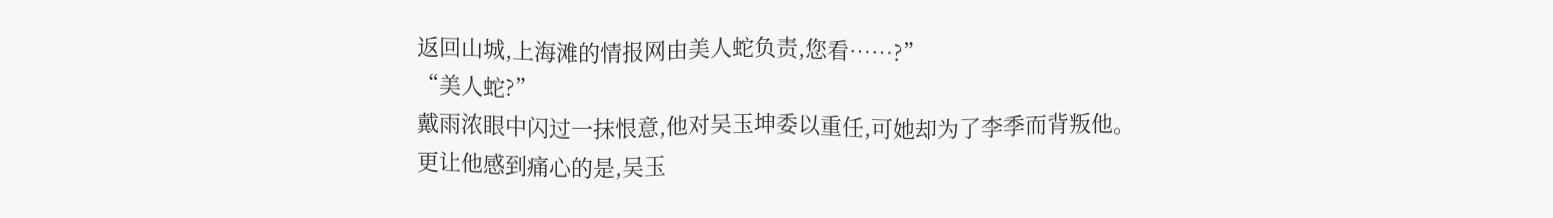返回山城,上海滩的情报网由美人蛇负责,您看……?”
“美人蛇?”
戴雨浓眼中闪过一抹恨意,他对吴玉坤委以重任,可她却为了李季而背叛他。
更让他感到痛心的是,吴玉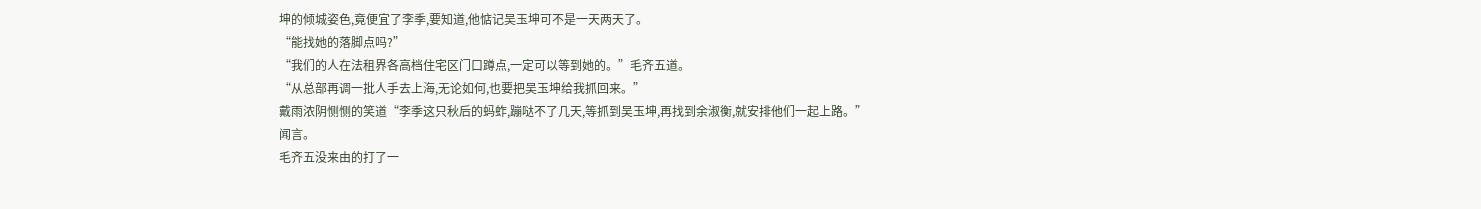坤的倾城姿色,竟便宜了李季,要知道,他惦记吴玉坤可不是一天两天了。
“能找她的落脚点吗?”
“我们的人在法租界各高档住宅区门口蹲点,一定可以等到她的。”毛齐五道。
“从总部再调一批人手去上海,无论如何,也要把吴玉坤给我抓回来。”
戴雨浓阴恻恻的笑道“李季这只秋后的蚂蚱,蹦哒不了几天,等抓到吴玉坤,再找到余淑衡,就安排他们一起上路。”
闻言。
毛齐五没来由的打了一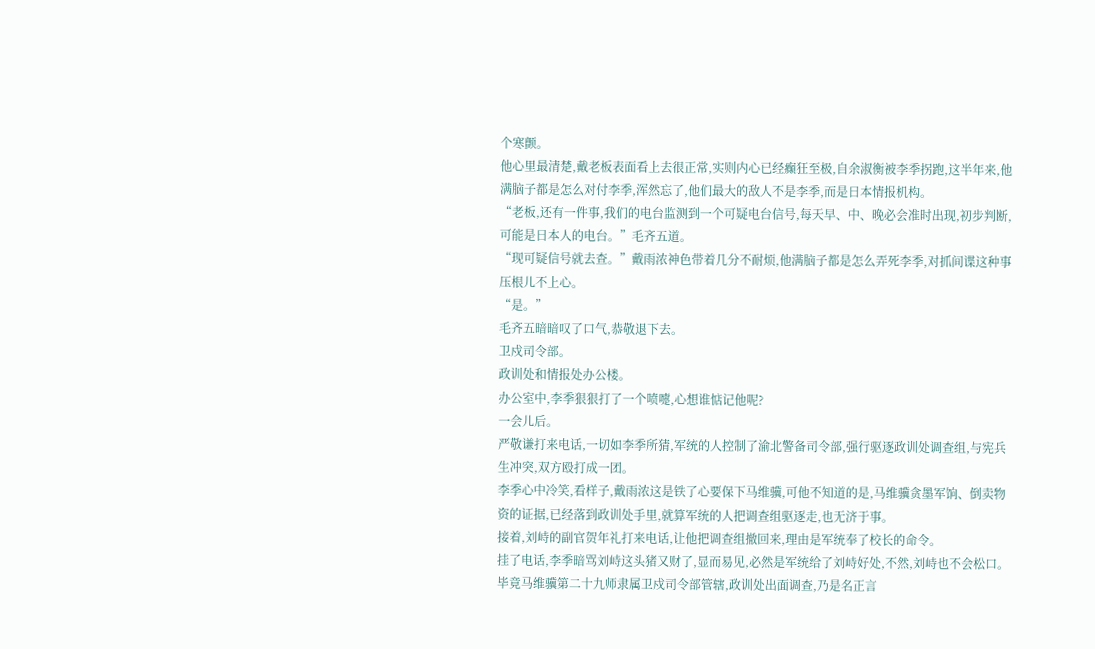个寒颤。
他心里最清楚,戴老板表面看上去很正常,实则内心已经癫狂至极,自余淑衡被李季拐跑,这半年来,他满脑子都是怎么对付李季,浑然忘了,他们最大的敌人不是李季,而是日本情报机构。
“老板,还有一件事,我们的电台监测到一个可疑电台信号,每天早、中、晚必会准时出现,初步判断,可能是日本人的电台。”毛齐五道。
“现可疑信号就去查。”戴雨浓神色带着几分不耐烦,他满脑子都是怎么弄死李季,对抓间谍这种事压根儿不上心。
“是。”
毛齐五暗暗叹了口气,恭敬退下去。
卫戍司令部。
政训处和情报处办公楼。
办公室中,李季狠狠打了一个喷嚏,心想谁惦记他呢?
一会儿后。
严敬谦打来电话,一切如李季所猜,军统的人控制了渝北警备司令部,强行驱逐政训处调查组,与宪兵生冲突,双方殴打成一团。
李季心中冷笑,看样子,戴雨浓这是铁了心要保下马维骥,可他不知道的是,马维骥贪墨军饷、倒卖物资的证据,已经落到政训处手里,就算军统的人把调查组驱逐走,也无济于事。
接着,刘峙的副官贺年礼打来电话,让他把调查组撤回来,理由是军统奉了校长的命令。
挂了电话,李季暗骂刘峙这头猪又财了,显而易见,必然是军统给了刘峙好处,不然,刘峙也不会松口。
毕竟马维骥第二十九师隶属卫戍司令部管辖,政训处出面调查,乃是名正言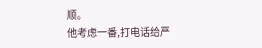顺。
他考虑一番,打电话给严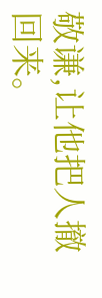敬谦,让他把人撤回来。